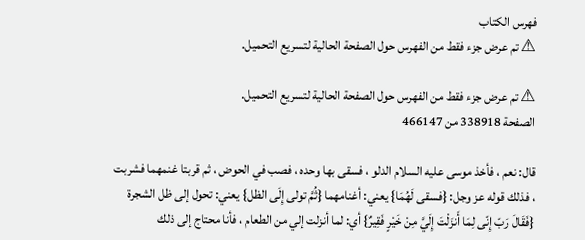فهرس الكتاب
⚠ تم عرض جزء فقط من الفهرس حول الصفحة الحالية لتسريع التحميل.

⚠ تم عرض جزء فقط من الفهرس حول الصفحة الحالية لتسريع التحميل.
الصفحة 338918 من 466147

قال: نعم ، فأخذ موسى عليه السلام الدلو ، فسقى بها وحده ، فصب في الحوض ، ثم قربتا غنمهما فشربت ، فذلك قوله عز وجل: {فسقى لَهُمَا} يعني: أغنامهما {ثُمَّ تولى إِلَى الظل} يعني: تحول إلى ظل الشجرة {فَقَالَ رَبّ إِنّى لِمَا أَنزَلْتَ إِلَيَّ مِنْ خَيْرٍ فَقِيرٌ} أي: لما أنزلت إلي من الطعام ، فأنا محتاج إلى ذلك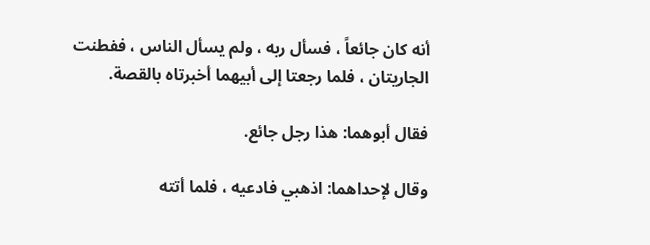أنه كان جائعاً ، فسأل ربه ، ولم يسأل الناس ، ففطنت الجاريتان ، فلما رجعتا إلى أبيهما أخبرتاه بالقصة.

فقال أبوهما: هذا رجل جائع.

وقال لإحداهما: اذهبي فادعيه ، فلما أتته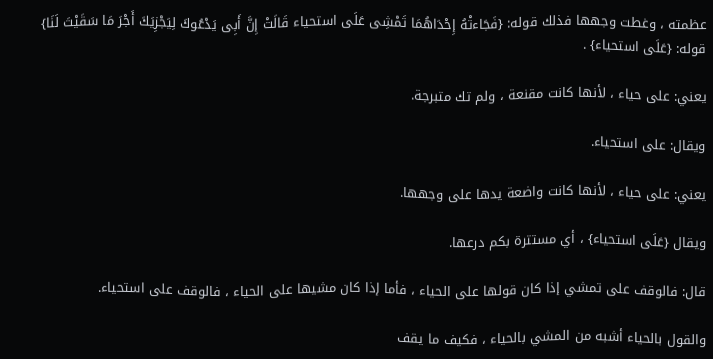عظمته ، وغطت وجهها فذلك قوله: {فَجَاءتْهُ إِحْدَاهُمَا تَمْشِى عَلَى استحياء قَالَتْ إِنَّ أَبِى يَدْعُوكَ لِيَجْزِيَكَ أَجْرَ مَا سَقَيْتَ لَنَا} قوله: {عَلَى استحياء} .

يعني: على حياء ، لأنها كانت مقنعة ، ولم تك متبرجة.

ويقال: على استحياء.

يعني: على حياء ، لأنها كانت واضعة يدها على وجهها.

ويقال {عَلَى استحياء} ، أي مستترة بكم درعها.

قال: فالوقف على تمشي إذا كان قولها على الحياء ، فأما إذا كان مشيها على الحياء ، فالوقف على استحياء.

والقول بالحياء أشبه من المشي بالحياء ، فكيف ما يقف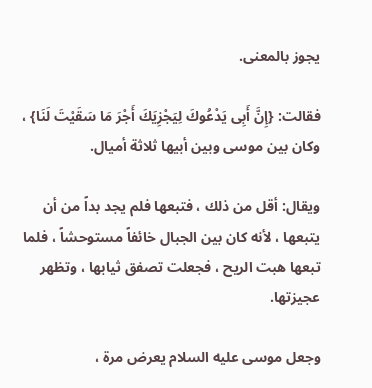يجوز بالمعنى.

فقالت: {إِنَّ أَبِى يَدْعُوكَ لِيَجْزِيَكَ أَجْرَ مَا سَقَيْتَ لَنَا} ، وكان بين موسى وبين أبيها ثلاثة أميال.

ويقال: أقل من ذلك ، فتبعها فلم يجد بداً من أن يتبعها ، لأنه كان بين الجبال خائفاً مستوحشاً ، فلما تبعها هبت الريح ، فجعلت تصفق ثيابها ، وتظهر عجيزتها.

وجعل موسى عليه السلام يعرض مرة ،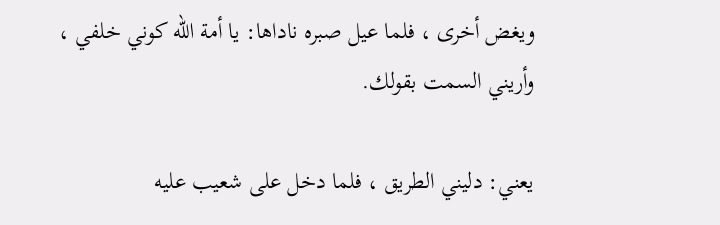ويغض أخرى ، فلما عيل صبره ناداها: يا أمة الله كوني خلفي ، وأريني السمت بقولك.

يعني: دليني الطريق ، فلما دخل على شعيب عليه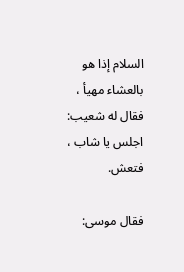السلام إذا هو بالعشاء مهيأ ، فقال له شعيب: اجلس يا شاب ، فتعش.

فقال موسى: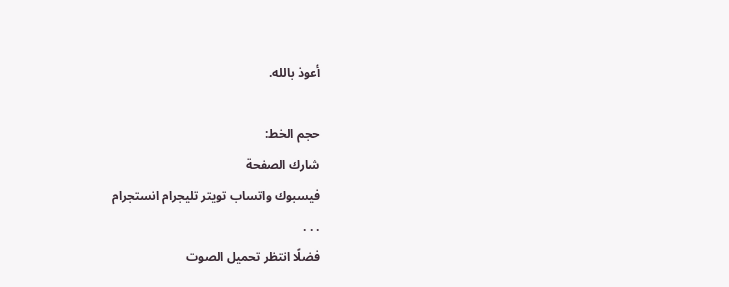أعوذ بالله.

حجم الخط:
شارك الصفحة
فيسبوك واتساب تويتر تليجرام انستجرام
. . .
فضلًا انتظر تحميل الصوت